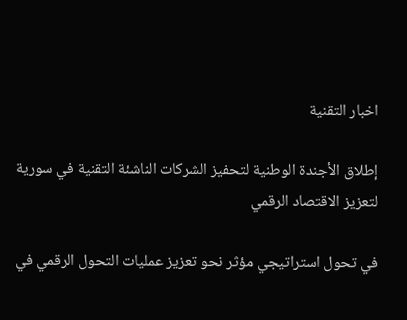اخبار التقنية

إطلاق الأجندة الوطنية لتحفيز الشركات الناشئة التقنية في سورية لتعزيز الاقتصاد الرقمي

في تحول استراتيجي مؤثر نحو تعزيز عمليات التحول الرقمي في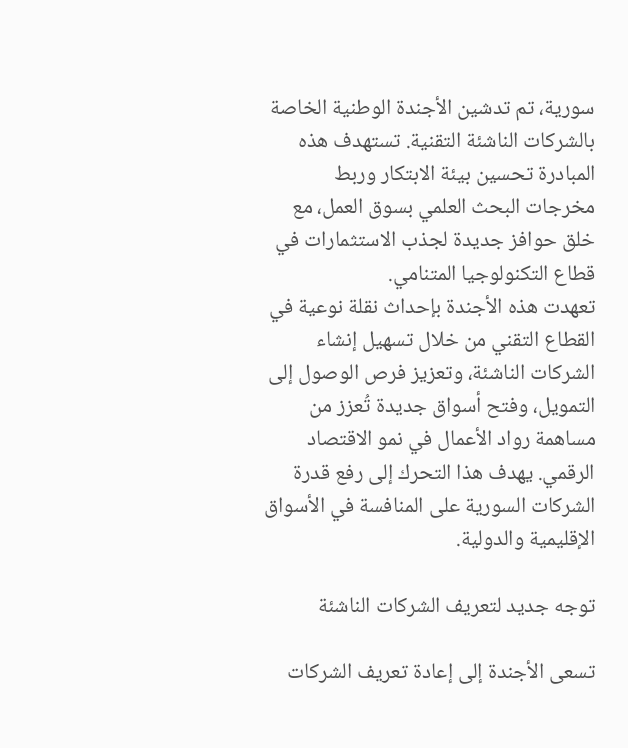سورية، تم تدشين الأجندة الوطنية الخاصة بالشركات الناشئة التقنية. تستهدف هذه المبادرة تحسين بيئة الابتكار وربط مخرجات البحث العلمي بسوق العمل، مع خلق حوافز جديدة لجذب الاستثمارات في قطاع التكنولوجيا المتنامي.
تعهدت هذه الأجندة بإحداث نقلة نوعية في القطاع التقني من خلال تسهيل إنشاء الشركات الناشئة، وتعزيز فرص الوصول إلى التمويل، وفتح أسواق جديدة تُعزز من مساهمة رواد الأعمال في نمو الاقتصاد الرقمي. يهدف هذا التحرك إلى رفع قدرة الشركات السورية على المنافسة في الأسواق الإقليمية والدولية.

توجه جديد لتعريف الشركات الناشئة

تسعى الأجندة إلى إعادة تعريف الشركات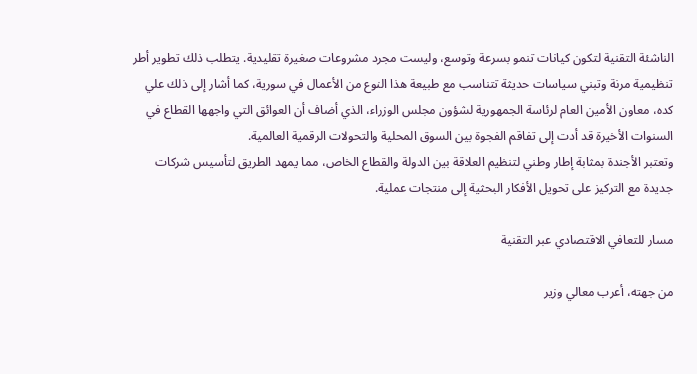الناشئة التقنية لتكون كيانات تنمو بسرعة وتوسع، وليست مجرد مشروعات صغيرة تقليدية. يتطلب ذلك تطوير أطر تنظيمية مرنة وتبني سياسات حديثة تتناسب مع طبيعة هذا النوع من الأعمال في سورية، كما أشار إلى ذلك علي كده، معاون الأمين العام لرئاسة الجمهورية لشؤون مجلس الوزراء، الذي أضاف أن العوائق التي واجهها القطاع في السنوات الأخيرة قد أدت إلى تفاقم الفجوة بين السوق المحلية والتحولات الرقمية العالمية.
وتعتبر الأجندة بمثابة إطار وطني لتنظيم العلاقة بين الدولة والقطاع الخاص، مما يمهد الطريق لتأسيس شركات جديدة مع التركيز على تحويل الأفكار البحثية إلى منتجات عملية.

مسار للتعافي الاقتصادي عبر التقنية

من جهته، أعرب معالي وزير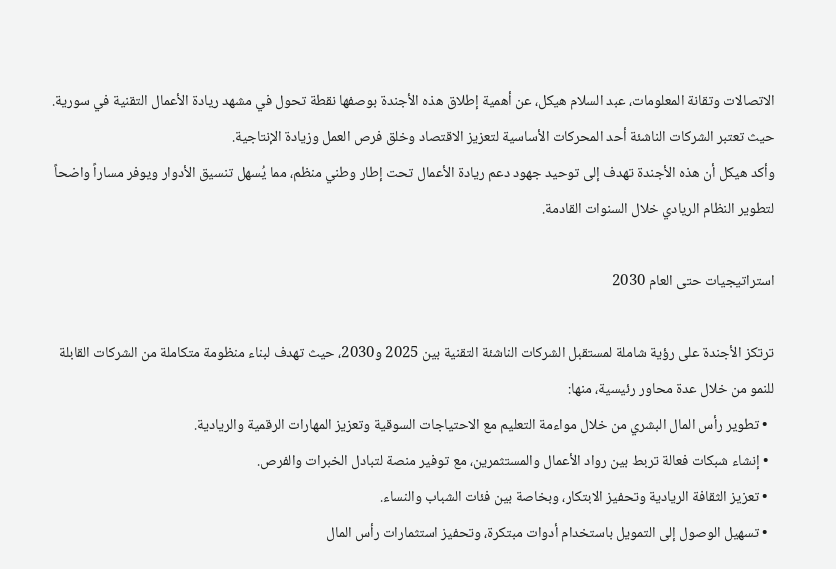الاتصالات وتقانة المعلومات، عبد السلام هيكل، عن أهمية إطلاق هذه الأجندة بوصفها نقطة تحول في مشهد ريادة الأعمال التقنية في سورية. حيث تعتبر الشركات الناشئة أحد المحركات الأساسية لتعزيز الاقتصاد وخلق فرص العمل وزيادة الإنتاجية.
وأكد هيكل أن هذه الأجندة تهدف إلى توحيد جهود دعم ريادة الأعمال تحت إطار وطني منظم، مما يُسهل تنسيق الأدوار ويوفر مساراً واضحاً لتطوير النظام الريادي خلال السنوات القادمة.

استراتيجيات حتى العام 2030

ترتكز الأجندة على رؤية شاملة لمستقبل الشركات الناشئة التقنية بين 2025 و2030، حيث تهدف لبناء منظومة متكاملة من الشركات القابلة للنمو من خلال عدة محاور رئيسية، منها:
  • تطوير رأس المال البشري من خلال مواءمة التعليم مع الاحتياجات السوقية وتعزيز المهارات الرقمية والريادية.
  • إنشاء شبكات فعالة تربط بين رواد الأعمال والمستثمرين، مع توفير منصة لتبادل الخبرات والفرص.
  • تعزيز الثقافة الريادية وتحفيز الابتكار، وبخاصة بين فئات الشباب والنساء.
  • تسهيل الوصول إلى التمويل باستخدام أدوات مبتكرة، وتحفيز استثمارات رأس المال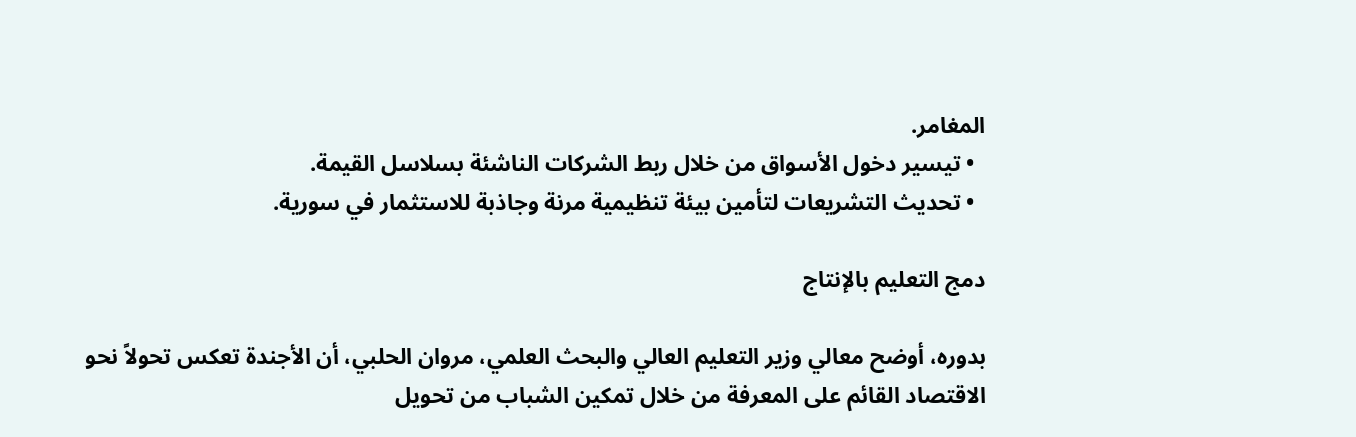المغامر.
  • تيسير دخول الأسواق من خلال ربط الشركات الناشئة بسلاسل القيمة.
  • تحديث التشريعات لتأمين بيئة تنظيمية مرنة وجاذبة للاستثمار في سورية.

دمج التعليم بالإنتاج

بدوره، أوضح معالي وزير التعليم العالي والبحث العلمي، مروان الحلبي، أن الأجندة تعكس تحولاً نحو الاقتصاد القائم على المعرفة من خلال تمكين الشباب من تحويل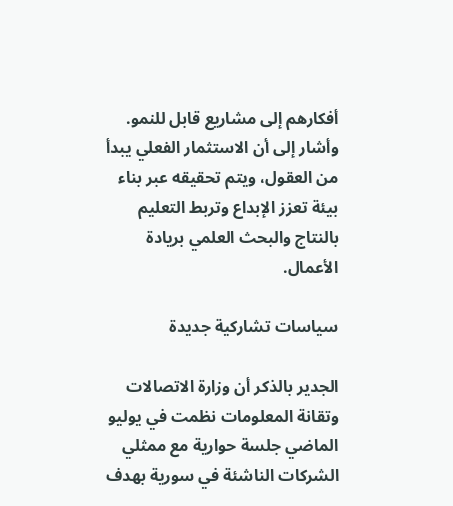أفكارهم إلى مشاريع قابل للنمو.
وأشار إلى أن الاستثمار الفعلي يبدأ من العقول، ويتم تحقيقه عبر بناء بيئة تعزز الإبداع وتربط التعليم بالنتاج والبحث العلمي بريادة الأعمال.

سياسات تشاركية جديدة

الجدير بالذكر أن وزارة الاتصالات وتقانة المعلومات نظمت في يوليو الماضي جلسة حوارية مع ممثلي الشركات الناشئة في سورية بهدف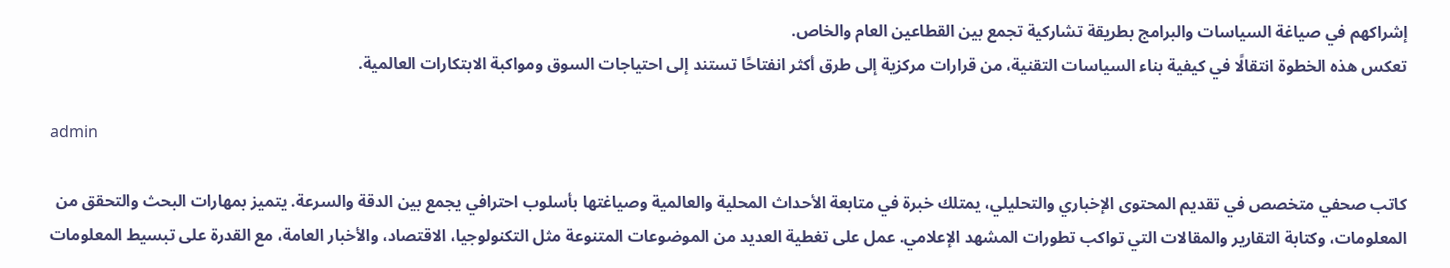إشراكهم في صياغة السياسات والبرامج بطريقة تشاركية تجمع بين القطاعين العام والخاص.
تعكس هذه الخطوة انتقالًا في كيفية بناء السياسات التقنية، من قرارات مركزية إلى طرق أكثر انفتاحًا تستند إلى احتياجات السوق ومواكبة الابتكارات العالمية.

admin

كاتب صحفي متخصص في تقديم المحتوى الإخباري والتحليلي، يمتلك خبرة في متابعة الأحداث المحلية والعالمية وصياغتها بأسلوب احترافي يجمع بين الدقة والسرعة. يتميز بمهارات البحث والتحقق من المعلومات، وكتابة التقارير والمقالات التي تواكب تطورات المشهد الإعلامي. عمل على تغطية العديد من الموضوعات المتنوعة مثل التكنولوجيا، الاقتصاد، والأخبار العامة، مع القدرة على تبسيط المعلومات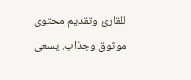للقارئ وتقديم محتوى موثوق وجذاب. يسعى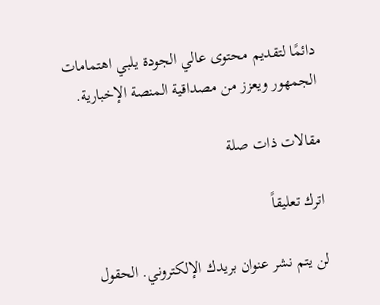دائمًا لتقديم محتوى عالي الجودة يلبي اهتمامات الجمهور ويعزز من مصداقية المنصة الإخبارية.

مقالات ذات صلة

اترك تعليقاً

لن يتم نشر عنوان بريدك الإلكتروني. الحقول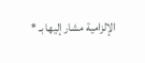الإلزامية مشار إليها بـ *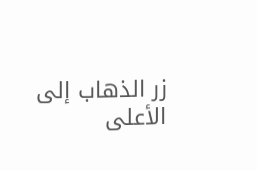زر الذهاب إلى الأعلى